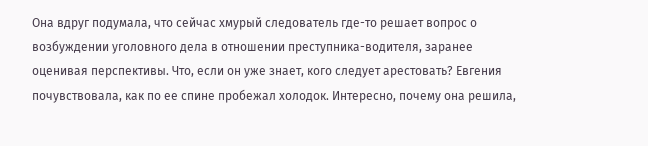Она вдруг подумала, что сейчас хмурый следователь где-то решает вопрос о возбуждении уголовного дела в отношении преступника-водителя, заранее оценивая перспективы. Что, если он уже знает, кого следует арестовать? Евгения почувствовала, как по ее спине пробежал холодок. Интересно, почему она решила,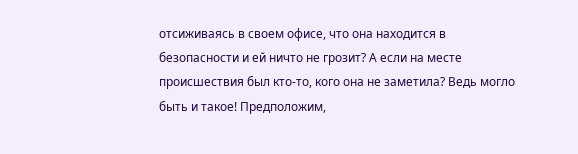отсиживаясь в своем офисе, что она находится в безопасности и ей ничто не грозит? А если на месте происшествия был кто-то, кого она не заметила? Ведь могло быть и такое! Предположим,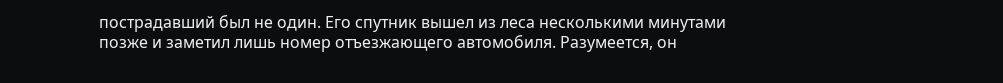пострадавший был не один. Его спутник вышел из леса несколькими минутами позже и заметил лишь номер отъезжающего автомобиля. Разумеется, он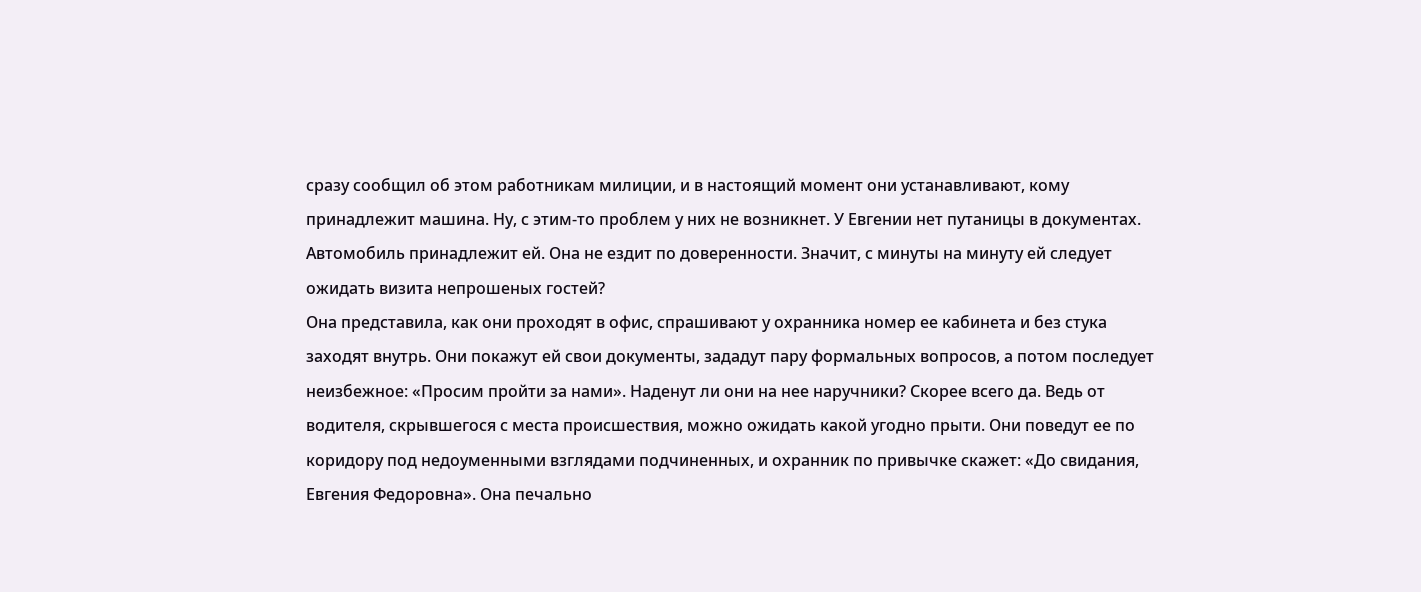сразу сообщил об этом работникам милиции, и в настоящий момент они устанавливают, кому принадлежит машина. Ну, с этим-то проблем у них не возникнет. У Евгении нет путаницы в документах. Автомобиль принадлежит ей. Она не ездит по доверенности. Значит, с минуты на минуту ей следует ожидать визита непрошеных гостей?
Она представила, как они проходят в офис, спрашивают у охранника номер ее кабинета и без стука заходят внутрь. Они покажут ей свои документы, зададут пару формальных вопросов, а потом последует неизбежное: «Просим пройти за нами». Наденут ли они на нее наручники? Скорее всего да. Ведь от водителя, скрывшегося с места происшествия, можно ожидать какой угодно прыти. Они поведут ее по коридору под недоуменными взглядами подчиненных, и охранник по привычке скажет: «До свидания, Евгения Федоровна». Она печально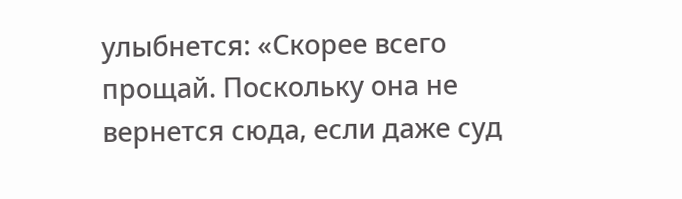улыбнется: «Скорее всего прощай. Поскольку она не вернется сюда, если даже суд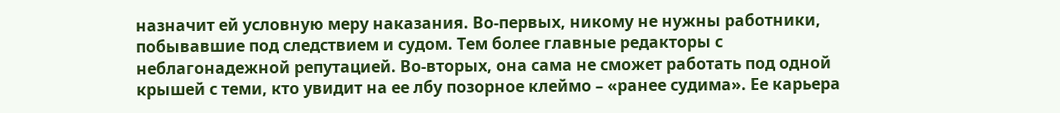назначит ей условную меру наказания. Во-первых, никому не нужны работники, побывавшие под следствием и судом. Тем более главные редакторы с неблагонадежной репутацией. Во-вторых, она сама не сможет работать под одной крышей с теми, кто увидит на ее лбу позорное клеймо – «ранее судима». Ее карьера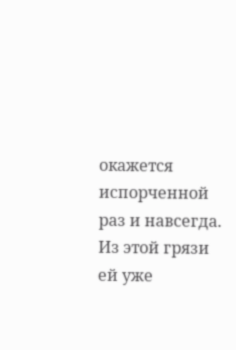окажется испорченной раз и навсегда. Из этой грязи ей уже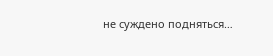не суждено подняться…